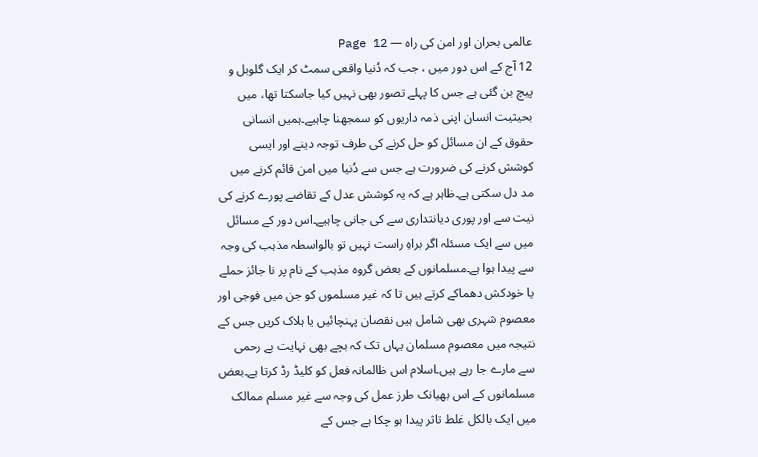عالمی بحران اور امن کی راہ — Page 12
12 آج کے اس دور میں ، جب کہ دُنیا واقعی سمٹ کر ایک گلوبل و پیچ بن گئی ہے جس کا پہلے تصور بھی نہیں کیا جاسکتا تھا، میں بحیثیت انسان اپنی ذمہ داریوں کو سمجھنا چاہیے۔ہمیں انسانی حقوق کے ان مسائل کو حل کرنے کی طرف توجہ دینے اور ایسی کوشش کرنے کی ضرورت ہے جس سے دُنیا میں امن قائم کرنے میں مد دل سکتی ہے۔ظاہر ہے کہ یہ کوشش عدل کے تقاضے پورے کرنے کی نیت سے اور پوری دیانتداری سے کی جانی چاہیے۔اس دور کے مسائل میں سے ایک مسئلہ اگر براہِ راست نہیں تو بالواسطہ مذہب کی وجہ سے پیدا ہوا ہے۔مسلمانوں کے بعض گروہ مذہب کے نام پر نا جائز حملے یا خودکش دھماکے کرتے ہیں تا کہ غیر مسلموں کو جن میں فوجی اور معصوم شہری بھی شامل ہیں نقصان پہنچائیں یا ہلاک کریں جس کے نتیجہ میں معصوم مسلمان یہاں تک کہ بچے بھی نہایت بے رحمی سے مارے جا رہے ہیں۔اسلام اس ظالمانہ فعل کو کلیڈ رڈ کرتا ہے۔بعض مسلمانوں کے اس بھیانک طرز عمل کی وجہ سے غیر مسلم ممالک میں ایک بالکل غلط تاثر پیدا ہو چکا ہے جس کے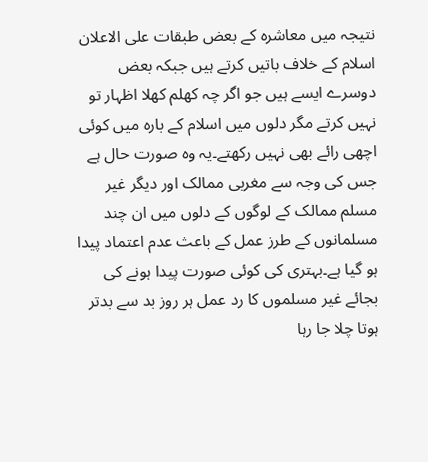نتیجہ میں معاشرہ کے بعض طبقات علی الاعلان اسلام کے خلاف باتیں کرتے ہیں جبکہ بعض دوسرے ایسے ہیں جو اگر چہ کھلم کھلا اظہار تو نہیں کرتے مگر دلوں میں اسلام کے بارہ میں کوئی اچھی رائے بھی نہیں رکھتے۔یہ وہ صورت حال ہے جس کی وجہ سے مغربی ممالک اور دیگر غیر مسلم ممالک کے لوگوں کے دلوں میں ان چند مسلمانوں کے طرز عمل کے باعث عدم اعتماد پیدا ہو گیا ہے۔بہتری کی کوئی صورت پیدا ہونے کی بجائے غیر مسلموں کا رد عمل ہر روز بد سے بدتر ہوتا چلا جا رہا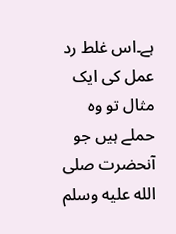ہے۔اس غلط رد عمل کی ایک مثال تو وہ حملے ہیں جو آنحضرت صلى الله عليه وسلم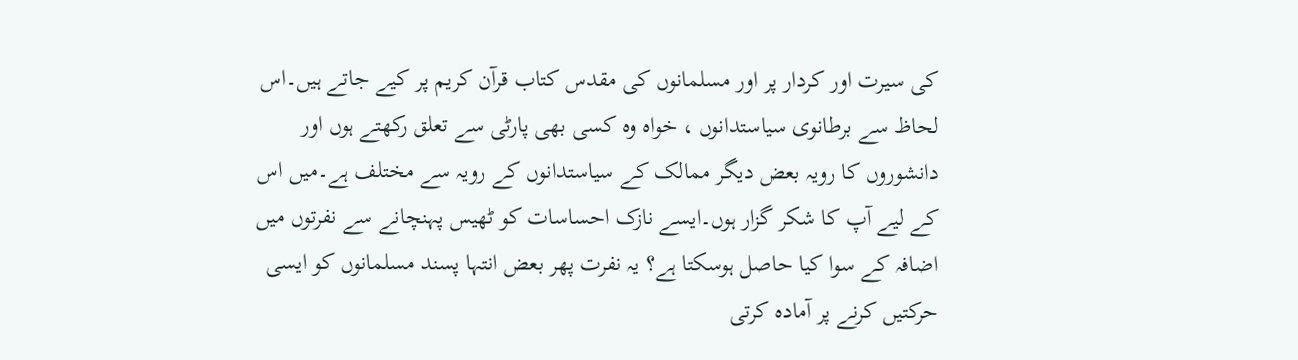کی سیرت اور کردار پر اور مسلمانوں کی مقدس کتاب قرآن کریم پر کیے جاتے ہیں۔اس لحاظ سے برطانوی سیاستدانوں ، خواہ وہ کسی بھی پارٹی سے تعلق رکھتے ہوں اور دانشوروں کا رویہ بعض دیگر ممالک کے سیاستدانوں کے رویہ سے مختلف ہے۔میں اس کے لیے آپ کا شکر گزار ہوں۔ایسے نازک احساسات کو ٹھیس پہنچانے سے نفرتوں میں اضافہ کے سوا کیا حاصل ہوسکتا ہے؟ یہ نفرت پھر بعض انتہا پسند مسلمانوں کو ایسی حرکتیں کرنے پر آمادہ کرتی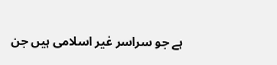ہے جو سراسر غیر اسلامی ہیں جن